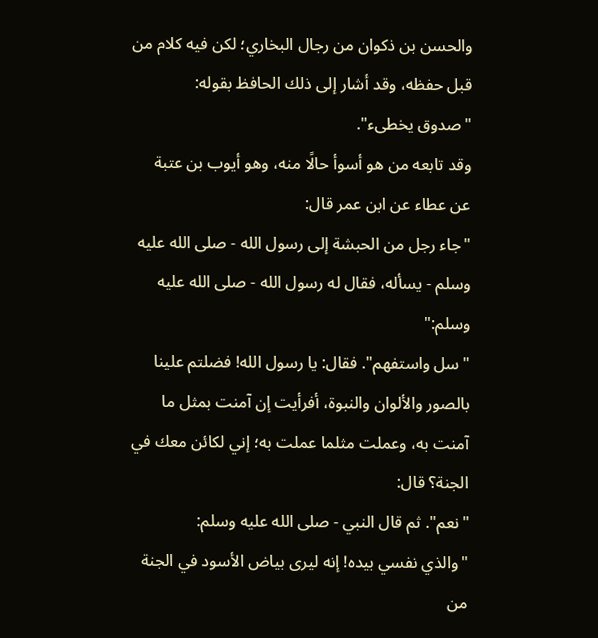والحسن بن ذكوان من رجال البخاري؛ لكن فيه كلام من قبل حفظه، وقد أشار إلى ذلك الحافظ بقوله:
"صدوق يخطىء".
وقد تابعه من هو أسوأ حالًا منه، وهو أيوب بن عتبة عن عطاء عن ابن عمر قال:
"جاء رجل من الحبشة إلى رسول الله - صلى الله عليه وسلم - يسأله، فقال له رسول الله - صلى الله عليه وسلم:"
"سل واستفهم". فقال: يا رسول الله! فضلتم علينا بالصور والألوان والنبوة، أفرأيت إن آمنت بمثل ما آمنت به، وعملت مثلما عملت به؛ إني لكائن معك في الجنة؟ قال:
"نعم". ثم قال النبي - صلى الله عليه وسلم:
"والذي نفسي بيده! إنه ليرى بياض الأسود في الجنة من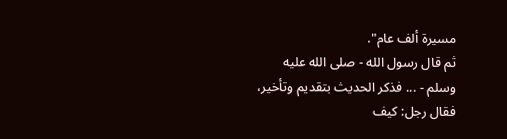مسيرة ألف عام".
ثم قال رسول الله - صلى الله عليه وسلم - ... فذكر الحديث بتقديم وتأخير، فقال رجل: كيف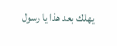يهلك بعد هذا يا رسول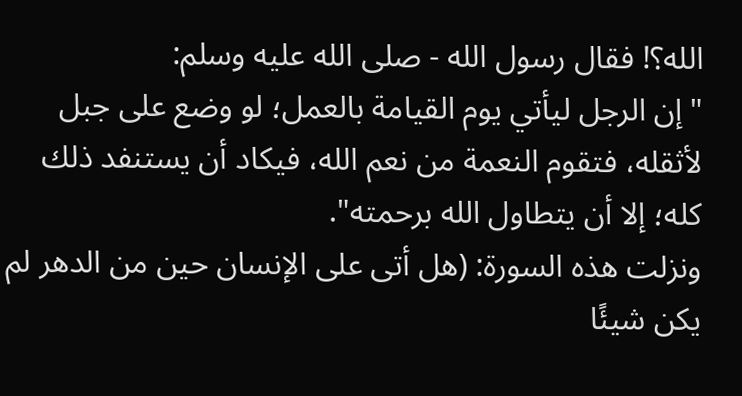الله؟! فقال رسول الله - صلى الله عليه وسلم:
"إن الرجل ليأتي يوم القيامة بالعمل؛ لو وضع على جبل لأثقله، فتقوم النعمة من نعم الله، فيكاد أن يستنفد ذلك كله؛ إلا أن يتطاول الله برحمته".
ونزلت هذه السورة: (هل أتى على الإنسان حين من الدهر لم يكن شيئًا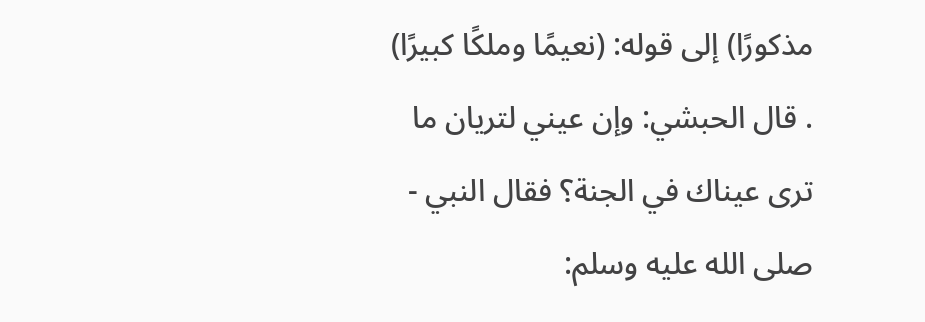مذكورًا) إلى قوله: (نعيمًا وملكًا كبيرًا) . قال الحبشي: وإن عيني لتريان ما ترى عيناك في الجنة؟ فقال النبي - صلى الله عليه وسلم: